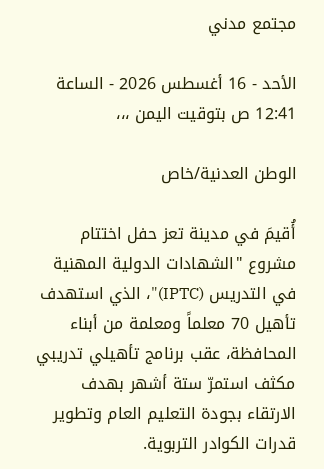مجتمع مدني

الأحد - 16 أغسطس 2026 - الساعة 12:41 ص بتوقيت اليمن ،،،

الوطن العدنية/خاص

أُقيمَ في مدينة تعز حفل اختتام مشروع "الشهادات الدولية المهنية في التدريس (IPTC)"، الذي استهدف تأهيل 70 معلماً ومعلمة من أبناء المحافظة، عقب برنامج تأهيلي تدريبي مكثف استمرّ ستة أشهر بهدف الارتقاء بجودة التعليم العام وتطوير قدرات الكوادر التربوية.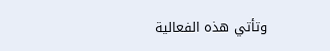وتأتي هذه الفعالية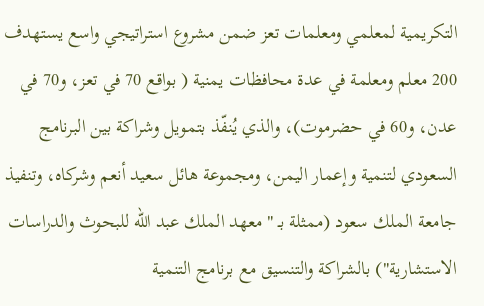التكريمية لمعلمي ومعلمات تعز ضمن مشروع استراتيجي واسع يستهدف 200 معلم ومعلمة في عدة محافظات يمنية ( بواقع 70 في تعز، و70 في عدن، و60 في حضرموت)، والذي يُنفّذ بتمويل وشراكة بين البرنامج السعودي لتنمية وإعمار اليمن، ومجموعة هائل سعيد أنعم وشركاه، وتنفيذ جامعة الملك سعود (ممثلة بـ "معهد الملك عبد الله للبحوث والدراسات الاستشارية") بالشراكة والتنسيق مع برنامج التنمية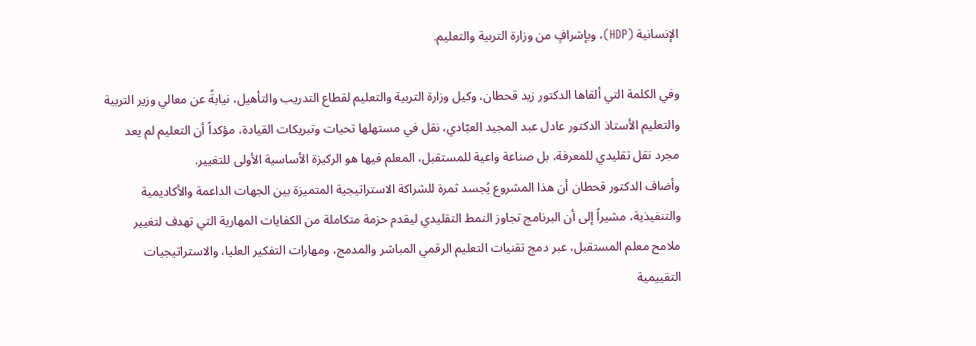الإنسانية (HDP)، وبإشرافٍ من وزارة التربية والتعليم.

وفي الكلمة التي ألقاها الدكتور زيد قحطان، وكيل وزارة التربية والتعليم لقطاع التدريب والتأهيل، نيابةً عن معالي وزير التربية والتعليم الأستاذ الدكتور عادل عبد المجيد العبّادي، نقل في مستهلها تحيات وتبريكات القيادة، مؤكداً أن التعليم لم يعد مجرد نقل تقليدي للمعرفة، بل صناعة واعية للمستقبل، المعلم فيها هو الركيزة الأساسية الأولى للتغيير.
وأضاف الدكتور قحطان أن هذا المشروع يُجسد ثمرة للشراكة الاستراتيجية المتميزة بين الجهات الداعمة والأكاديمية والتنفيذية، مشيراً إلى أن البرنامج تجاوز النمط التقليدي ليقدم حزمة متكاملة من الكفايات المهارية التي تهدف لتغيير ملامح معلم المستقبل، عبر دمج تقنيات التعليم الرقمي المباشر والمدمج، ومهارات التفكير العليا، والاستراتيجيات التقييمية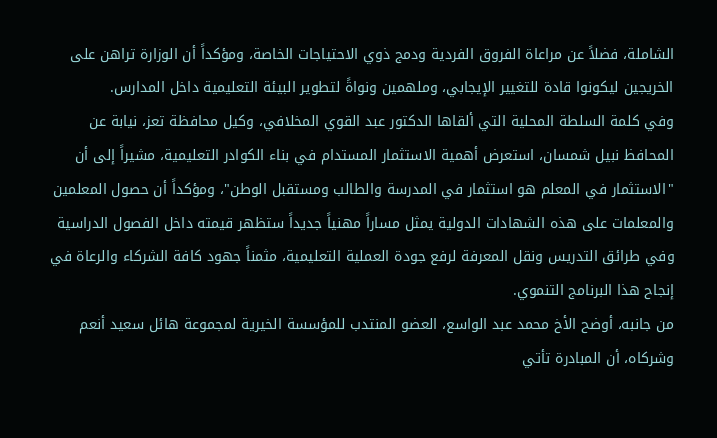الشاملة، فضلاً عن مراعاة الفروق الفردية ودمج ذوي الاحتياجات الخاصة، ومؤكداً أن الوزارة تراهن على الخريجين ليكونوا قادة للتغيير الإيجابي، وملهمين ونواةً لتطوير البيئة التعليمية داخل المدارس.
وفي كلمة السلطة المحلية التي ألقاها الدكتور عبد القوي المخلافي، وكيل محافظة تعز، نيابة عن المحافظ نبيل شمسان، استعرض أهمية الاستثمار المستدام في بناء الكوادر التعليمية، مشيراً إلى أن "الاستثمار في المعلم هو استثمار في المدرسة والطالب ومستقبل الوطن"، ومؤكداً أن حصول المعلمين والمعلمات على هذه الشهادات الدولية يمثل مساراً مهنياً جديداً ستظهر قيمته داخل الفصول الدراسية وفي طرائق التدريس ونقل المعرفة لرفع جودة العملية التعليمية، مثمناً جهود كافة الشركاء والرعاة في إنجاح هذا البرنامج التنموي.
من جانبه، أوضح الأخ محمد عبد الواسع، العضو المنتدب للمؤسسة الخيرية لمجموعة هائل سعيد أنعم وشركاه، أن المبادرة تأتي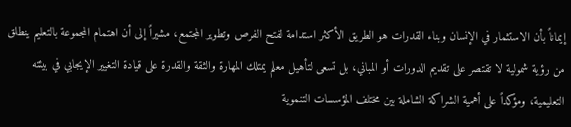إيماناً بأن الاستثمار في الإنسان وبناء القدرات هو الطريق الأكثر استدامة لفتح الفرص وتطوير المجتمع، مشيراً إلى أن اهتمام المجموعة بالتعليم ينطلق من رؤية شمولية لا تقتصر على تقديم الدورات أو المباني، بل تسعى لتأهيل معلم يمتلك المهارة والثقة والقدرة على قيادة التغيير الإيجابي في بيئته التعليمية، ومؤكداً على أهمية الشراكة الشاملة بين مختلف المؤسسات التنموية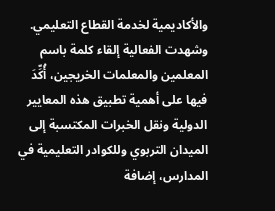والأكاديمية لخدمة القطاع التعليمي.
وشهدت الفعالية إلقاء كلمة باسم المعلمين والمعلمات الخريجين، أُكِّدَ فيها على أهمية تطبيق هذه المعايير الدولية ونقل الخبرات المكتسبة إلى الميدان التربوي وللكوادر التعليمية في المدارس، إضافة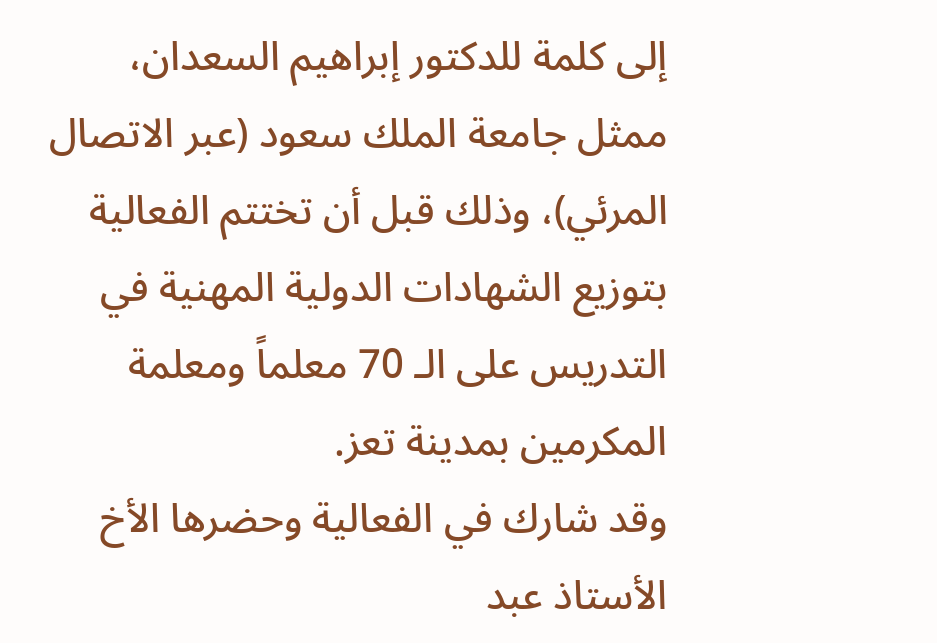إلى كلمة للدكتور إبراهيم السعدان، ممثل جامعة الملك سعود (عبر الاتصال المرئي)، وذلك قبل أن تختتم الفعالية بتوزيع الشهادات الدولية المهنية في التدريس على الـ 70 معلماً ومعلمة المكرمين بمدينة تعز.
وقد شارك في الفعالية وحضرها الأخ الأستاذ عبد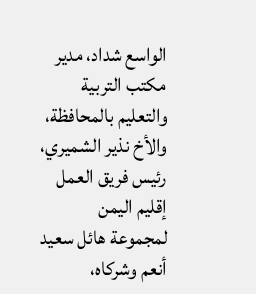الواسع شداد، مدير مكتب التربية والتعليم بالمحافظة، والأخ نذير الشميري، رئيس فريق العمل إقليم اليمن لمجموعة هائل سعيد أنعم وشركاه،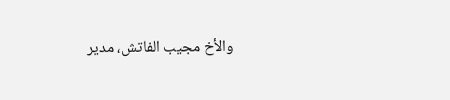والأخ مجيب الفاتش، مدير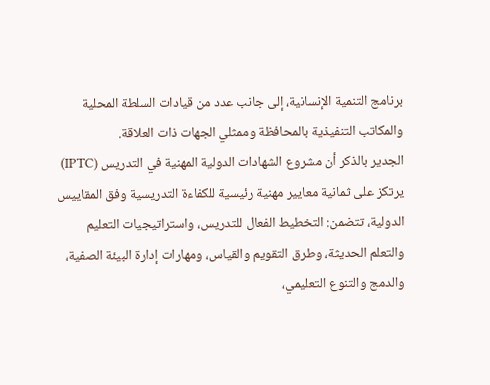برنامج التنمية الإنسانية، إلى جانب عدد من قيادات السلطة المحلية والمكاتب التنفيذية بالمحافظة وممثلي الجهات ذات العلاقة.
الجدير بالذكر أن مشروع الشهادات الدولية المهنية في التدريس (IPTC) يرتكز على ثمانية معايير مهنية رئيسية للكفاءة التدريسية وفق المقاييس الدولية، تتضمن: التخطيط الفعال للتدريس، واستراتيجيات التعليم والتعلم الحديثة، وطرق التقويم والقياس، ومهارات إدارة البيئة الصفية، والدمج والتنوع التعليمي،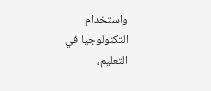واستخدام التكنولوجيا في التعليم،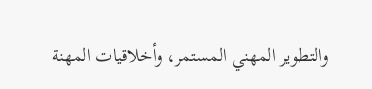والتطوير المهني المستمر، وأخلاقيات المهنة